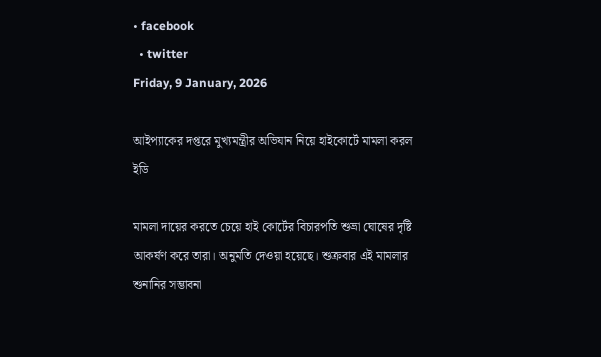• facebook
  • twitter
Friday, 9 January, 2026

আইপ্যাকের দপ্তরে মুখ্যমন্ত্রীর অভিযান নিয়ে হাইকোর্টে মামলা করল ইডি

মামলা দায়ের করতে চেয়ে হাই কোর্টের বিচারপতি শুভ্রা ঘোষের দৃষ্টি আকর্ষণ করে তারা। অনুমতি দেওয়া হয়েছে। শুক্রবার এই মামলার শুনানির সম্ভাবনা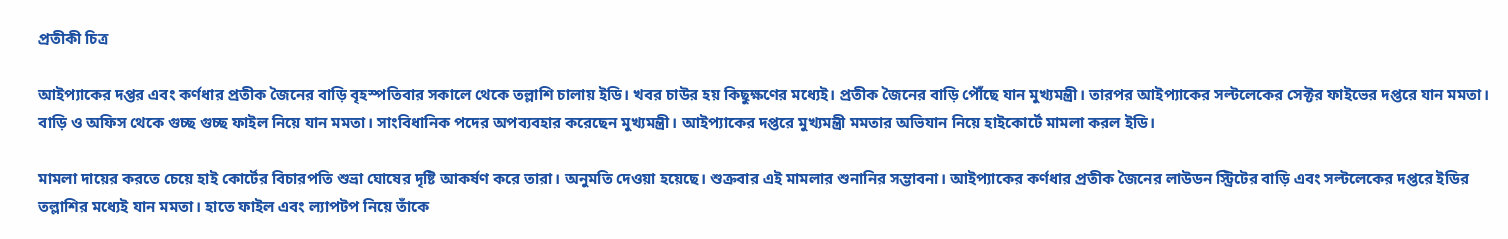প্রতীকী চিত্র

আইপ্যাকের দপ্তর এবং কর্ণধার প্রতীক জৈনের বাড়ি বৃহস্পতিবার সকালে থেকে তল্লাশি চালায় ইডি। খবর চাউর হয় কিছুক্ষণের মধ্যেই। প্রতীক জৈনের বাড়ি পৌঁছে যান মুখ্যমন্ত্রী। তারপর আইপ্যাকের সল্টলেকের সেক্টর ফাইভের দপ্তরে যান মমতা। বাড়ি ও অফিস থেকে গুচ্ছ গুচ্ছ ফাইল নিয়ে যান মমতা। সাংবিধানিক পদের অপব্যবহার করেছেন মুখ্যমন্ত্রী। আইপ্যাকের দপ্তরে মুখ্যমন্ত্রী মমতার অভিযান নিয়ে হাইকোর্টে মামলা করল ইডি।

মামলা দায়ের করতে চেয়ে হাই কোর্টের বিচারপতি শুভ্রা ঘোষের দৃষ্টি আকর্ষণ করে তারা। অনুমতি দেওয়া হয়েছে। শুক্রবার এই মামলার শুনানির সম্ভাবনা। আইপ্যাকের কর্ণধার প্রতীক জৈনের লাউডন স্ট্রিটের বাড়ি এবং সল্টলেকের দপ্তরে ইডির তল্লাশির মধ্যেই যান মমতা। হাতে ফাইল এবং ল্যাপটপ নিয়ে তাঁকে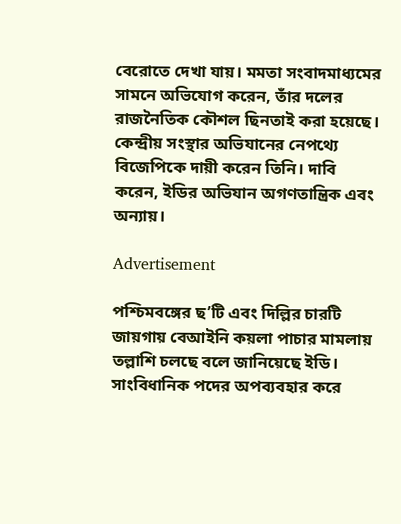বেরোতে দেখা যায়। মমতা সংবাদমাধ্যমের সামনে অভিযোগ করেন, তাঁর দলের রাজনৈতিক কৌশল ছিনতাই করা হয়েছে। কেন্দ্রীয় সংস্থার অভিযানের নেপথ্যে বিজেপিকে দায়ী করেন তিনি। দাবি করেন, ইডির অভিযান অগণতান্ত্রিক এবং অন্যায়।

Advertisement

পশ্চিমবঙ্গের ছ’টি এবং দিল্লির চারটি জায়গায় বেআইনি কয়লা পাচার মামলায় তল্লাশি চলছে বলে জানিয়েছে ইডি। সাংবিধানিক পদের অপব্যবহার করে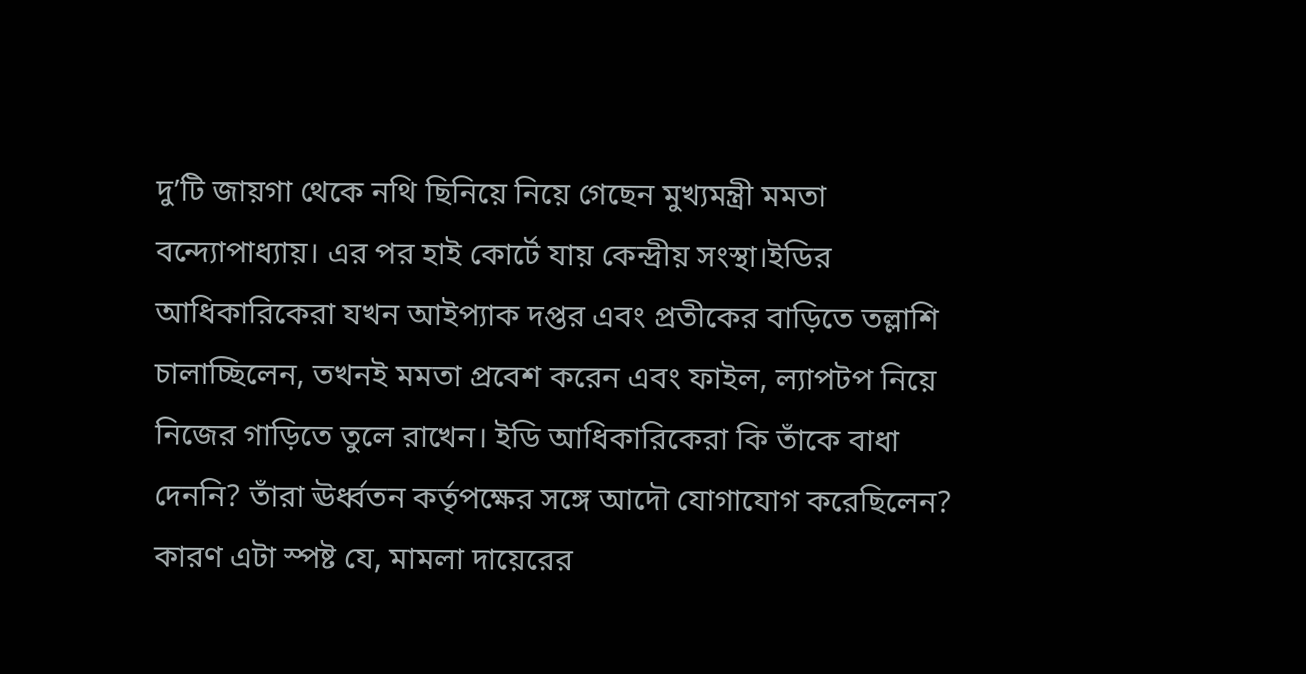দু’টি জায়গা থেকে নথি ছিনিয়ে নিয়ে গেছেন মুখ্যমন্ত্রী মমতা বন্দ্যোপাধ্যায়। এর পর হাই কোর্টে যায় কেন্দ্রীয় সংস্থা।ইডির আধিকারিকেরা যখন আইপ্যাক দপ্তর এবং প্রতীকের বাড়িতে তল্লাশি চালাচ্ছিলেন, তখনই মমতা প্রবেশ করেন এবং ফাইল, ল্যাপটপ নিয়ে নিজের গাড়িতে তুলে রাখেন। ইডি আধিকারিকেরা কি তাঁকে বাধা দেননি? তাঁরা ঊর্ধ্বতন কর্তৃপক্ষের সঙ্গে আদৌ যোগাযোগ করেছিলেন? কারণ এটা স্পষ্ট যে, মামলা দায়েরের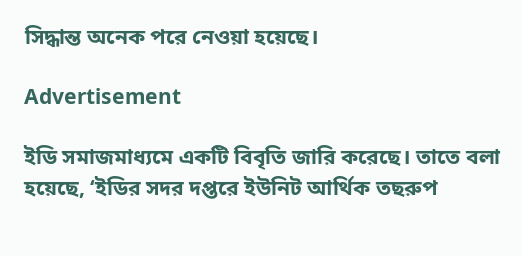সিদ্ধান্ত অনেক পরে নেওয়া হয়েছে।

Advertisement

ইডি সমাজমাধ্যমে একটি বিবৃতি জারি করেছে। তাতে বলা হয়েছে, ‘ইডির সদর দপ্তরে ইউনিট আর্থিক তছরুপ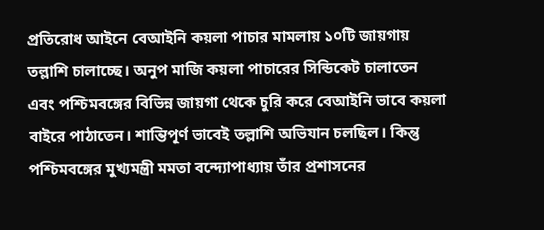প্রতিরোধ আইনে বেআইনি কয়লা পাচার মামলায় ১০টি জায়গায় তল্লাশি চালাচ্ছে। অনুপ মাজি কয়লা পাচারের সিন্ডিকেট চালাতেন এবং পশ্চিমবঙ্গের বিভিন্ন জায়গা থেকে চুরি করে বেআইনি ভাবে কয়লা বাইরে পাঠাতেন। শান্তিপূর্ণ ভাবেই তল্লাশি অভিযান চলছিল। কিন্তু পশ্চিমবঙ্গের মুখ্যমন্ত্রী মমতা বন্দ্যোপাধ্যায় তাঁর প্রশাসনের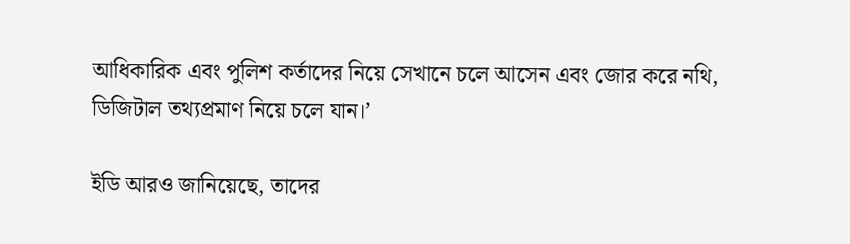আধিকারিক এবং পুলিশ কর্তাদের নিয়ে সেখানে চলে আসেন এবং জোর করে নথি, ডিজিটাল তথ্যপ্রমাণ নিয়ে চলে যান।’

ইডি আরও জানিয়েছে, তাদের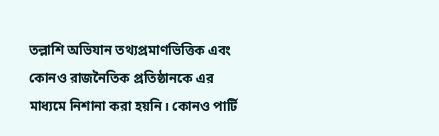তল্লাশি অভিযান তথ্যপ্রমাণভিত্তিক এবং কোনও রাজনৈতিক প্রতিষ্ঠানকে এর মাধ্যমে নিশানা করা হয়নি। কোনও পার্টি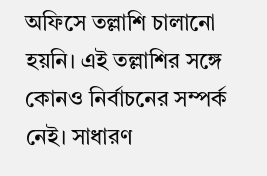অফিসে তল্লাশি চালানো হয়নি। এই তল্লাশির সঙ্গে কোনও নির্বাচনের সম্পর্ক নেই। সাধারণ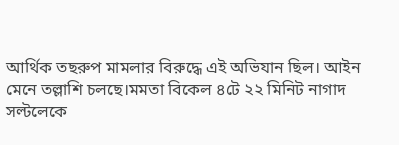আর্থিক তছরুপ মামলার বিরুদ্ধে এই অভিযান ছিল। আইন মেনে তল্লাশি‌ চলছে।মমতা বিকেল ৪টে ২২ মিনিট নাগাদ সল্টলেকে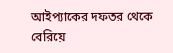আইপ্যাকের দফতর থেকে বেরিয়ে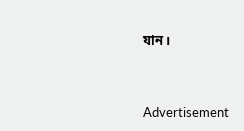যান।



Advertisement